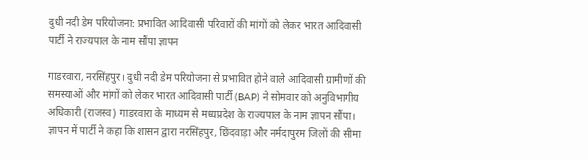दुधी नदी डेम परियोजना: प्रभावित आदिवासी परिवारों की मांगों को लेकर भारत आदिवासी पार्टी ने राज्यपाल के नाम सौंपा ज्ञापन

गाडरवारा, नरसिंहपुर। दुधी नदी डेम परियोजना से प्रभावित होने वाले आदिवासी ग्रामीणों की समस्याओं और मांगों को लेकर भारत आदिवासी पार्टी (BAP) ने सोमवार को अनुविभागीय अधिकारी (राजस्व) गाडरवारा के माध्यम से मध्यप्रदेश के राज्यपाल के नाम ज्ञापन सौंपा।
ज्ञापन में पार्टी ने कहा कि शासन द्वारा नरसिंहपुर, छिंदवाड़ा और नर्मदापुरम जिलों की सीमा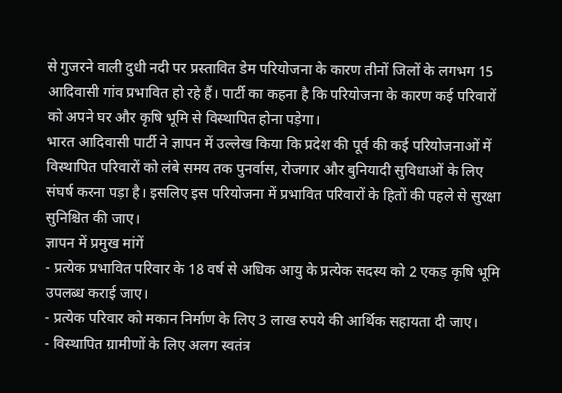से गुजरने वाली दुधी नदी पर प्रस्तावित डेम परियोजना के कारण तीनों जिलों के लगभग 15 आदिवासी गांव प्रभावित हो रहे हैं। पार्टी का कहना है कि परियोजना के कारण कई परिवारों को अपने घर और कृषि भूमि से विस्थापित होना पड़ेगा।
भारत आदिवासी पार्टी ने ज्ञापन में उल्लेख किया कि प्रदेश की पूर्व की कई परियोजनाओं में विस्थापित परिवारों को लंबे समय तक पुनर्वास, रोजगार और बुनियादी सुविधाओं के लिए संघर्ष करना पड़ा है। इसलिए इस परियोजना में प्रभावित परिवारों के हितों की पहले से सुरक्षा सुनिश्चित की जाए।
ज्ञापन में प्रमुख मांगें
- प्रत्येक प्रभावित परिवार के 18 वर्ष से अधिक आयु के प्रत्येक सदस्य को 2 एकड़ कृषि भूमि उपलब्ध कराई जाए।
- प्रत्येक परिवार को मकान निर्माण के लिए 3 लाख रुपये की आर्थिक सहायता दी जाए।
- विस्थापित ग्रामीणों के लिए अलग स्वतंत्र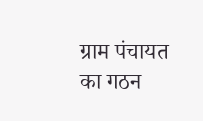ग्राम पंचायत का गठन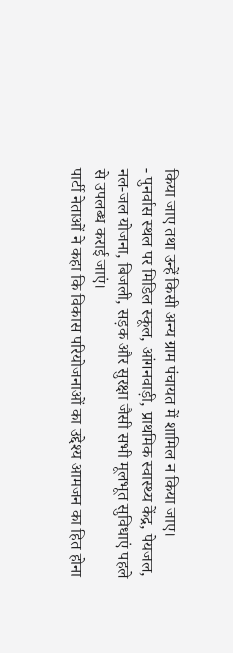किया जाए तथा उन्हें किसी अन्य ग्राम पंचायत में शामिल न किया जाए।
- पुनर्वास स्थल पर मिडिल स्कूल, आंगनवाड़ी, प्राथमिक स्वास्थ्य केंद्र, पेयजल, नल-जल योजना, बिजली, सड़क और सुरक्षा जैसी सभी मूलभूत सुविधाएं पहले से उपलब्ध कराई जाएं।
पार्टी नेताओं ने कहा कि विकास परियोजनाओं का उद्देश्य आमजन का हित होना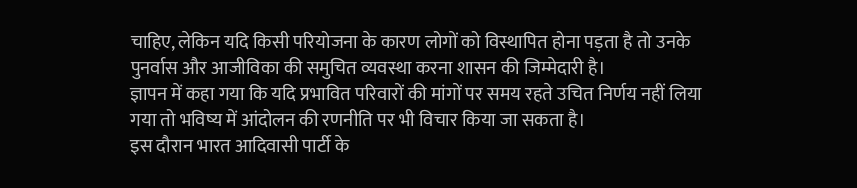चाहिए, लेकिन यदि किसी परियोजना के कारण लोगों को विस्थापित होना पड़ता है तो उनके पुनर्वास और आजीविका की समुचित व्यवस्था करना शासन की जिम्मेदारी है।
ज्ञापन में कहा गया कि यदि प्रभावित परिवारों की मांगों पर समय रहते उचित निर्णय नहीं लिया गया तो भविष्य में आंदोलन की रणनीति पर भी विचार किया जा सकता है।
इस दौरान भारत आदिवासी पार्टी के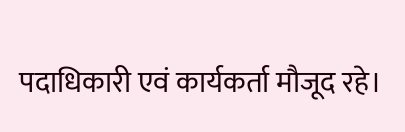पदाधिकारी एवं कार्यकर्ता मौजूद रहे।